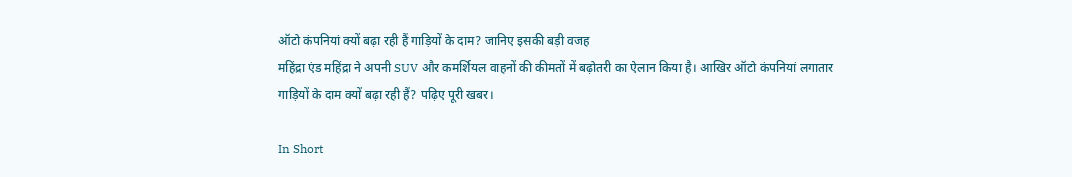ऑटो कंपनियां क्यों बढ़ा रही हैं गाड़ियों के दाम? जानिए इसकी बड़ी वजह
महिंद्रा एंड महिंद्रा ने अपनी SUV और कमर्शियल वाहनों की कीमतों में बढ़ोतरी का ऐलान किया है। आखिर ऑटो कंपनियां लगातार गाड़ियों के दाम क्यों बढ़ा रही हैं? पढ़िए पूरी खबर।

In Short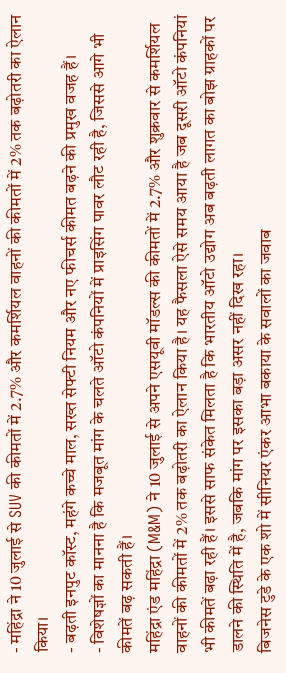- महिंद्रा ने 10 जुलाई से SUV की कीमतों में 2.7% और कमर्शियल वाहनों की कीमतों में 2% तक बढ़ोतरी का ऐलान किया।
- बढ़ती इनपुट कॉस्ट, महंगे कच्चे माल, सख्त सेफ्टी नियम और नए फीचर्स कीमत बढ़ने की प्रमुख वजह हैं।
- विशेषज्ञों का मानना है कि मजबूत मांग के चलते ऑटो कंपनियों में प्राइसिंग पावर लौट रही है, जिससे आगे भी कीमतें बढ़ सकती हैं।
महिंद्रा एंड महिंद्रा (M&M) ने 10 जुलाई से अपने एसयूवी मॉडल्स की कीमतों में 2.7% और शुक्रवार से कमर्शियल वाहनों की कीमतों में 2% तक बढ़ोतरी का ऐलान किया है। यह फैसला ऐसे समय आया है जब दूसरी ऑटो कंपनियां भी कीमतें बढ़ा रही हैं। इससे साफ संकेत मिलता है कि भारतीय ऑटो उद्योग अब बढ़ती लागत का बोझ ग्राहकों पर डालने की स्थिति में है, जबकि मांग पर इसका बड़ा असर नहीं दिख रहा।
बिजनेस टुडे के एक शो में सीनियर एंकर आभा बकाया के सवालों का जवाब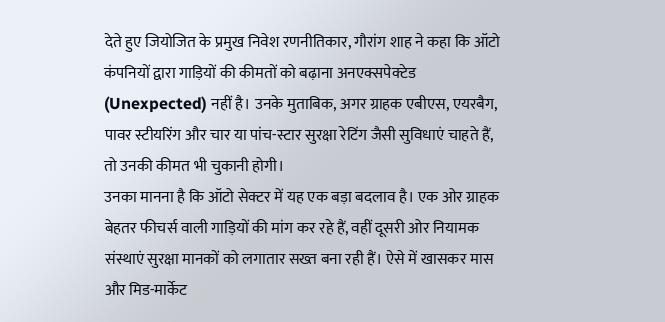देते हुए जियोजित के प्रमुख निवेश रणनीतिकार, गौरांग शाह ने कहा कि ऑटो कंपनियों द्वारा गाड़ियों की कीमतों को बढ़ाना अनएक्सपेक्टेड (Unexpected) नहीं है। उनके मुताबिक, अगर ग्राहक एबीएस, एयरबैग, पावर स्टीयरिंग और चार या पांच-स्टार सुरक्षा रेटिंग जैसी सुविधाएं चाहते हैं, तो उनकी कीमत भी चुकानी होगी।
उनका मानना है कि ऑटो सेक्टर में यह एक बड़ा बदलाव है। एक ओर ग्राहक बेहतर फीचर्स वाली गाड़ियों की मांग कर रहे हैं, वहीं दूसरी ओर नियामक संस्थाएं सुरक्षा मानकों को लगातार सख्त बना रही हैं। ऐसे में खासकर मास और मिड-मार्केट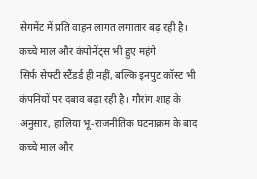सेगमेंट में प्रति वाहन लागत लगातार बढ़ रही है।
कच्चे माल और कंपोनेंट्स भी हुए महंगे
सिर्फ सेफ्टी स्टैंडर्ड ही नहीं, बल्कि इनपुट कॉस्ट भी कंपनियों पर दबाव बढ़ा रही है। गौरांग शाह के अनुसार, हालिया भू-राजनीतिक घटनाक्रम के बाद कच्चे माल और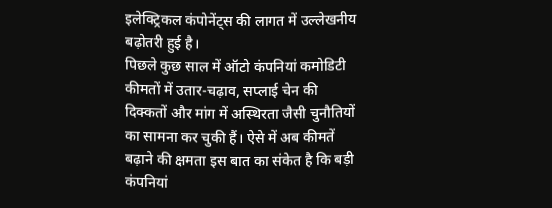इलेक्ट्रिकल कंपोनेंट्स की लागत में उल्लेखनीय बढ़ोतरी हुई है।
पिछले कुछ साल में ऑटो कंपनियां कमोडिटी कीमतों में उतार-चढ़ाव, सप्लाई चेन की दिक्कतों और मांग में अस्थिरता जैसी चुनौतियों का सामना कर चुकी हैं। ऐसे में अब कीमतें बढ़ाने की क्षमता इस बात का संकेत है कि बड़ी कंपनियां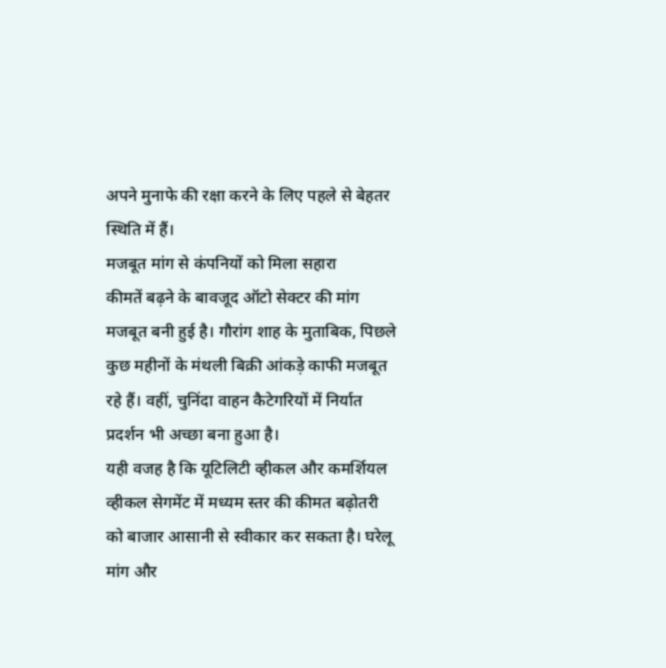अपने मुनाफे की रक्षा करने के लिए पहले से बेहतर स्थिति में हैं।
मजबूत मांग से कंपनियों को मिला सहारा
कीमतें बढ़ने के बावजूद ऑटो सेक्टर की मांग मजबूत बनी हुई है। गौरांग शाह के मुताबिक, पिछले कुछ महीनों के मंथली बिक्री आंकड़े काफी मजबूत रहे हैं। वहीं, चुनिंदा वाहन कैटेगरियों में निर्यात प्रदर्शन भी अच्छा बना हुआ है।
यही वजह है कि यूटिलिटी व्हीकल और कमर्शियल व्हीकल सेगमेंट में मध्यम स्तर की कीमत बढ़ोतरी को बाजार आसानी से स्वीकार कर सकता है। घरेलू मांग और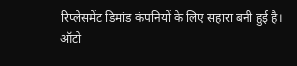रिप्लेसमेंट डिमांड कंपनियों के लिए सहारा बनी हुई है।
ऑटो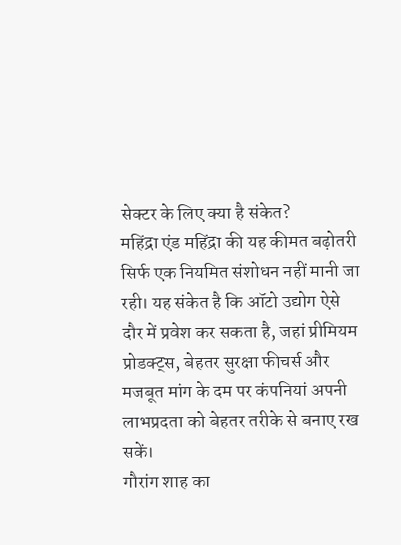सेक्टर के लिए क्या है संकेत?
महिंद्रा एंड महिंद्रा की यह कीमत बढ़ोतरी सिर्फ एक नियमित संशोधन नहीं मानी जा रही। यह संकेत है कि ऑटो उद्योग ऐसे दौर में प्रवेश कर सकता है, जहां प्रीमियम प्रोडक्ट्स, बेहतर सुरक्षा फीचर्स और मजबूत मांग के दम पर कंपनियां अपनी लाभप्रदता को बेहतर तरीके से बनाए रख सकें।
गौरांग शाह का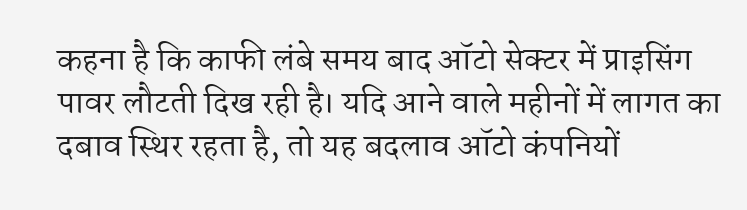कहना है कि काफी लंबे समय बाद ऑटो सेक्टर में प्राइसिंग पावर लौटती दिख रही है। यदि आने वाले महीनों में लागत का दबाव स्थिर रहता है, तो यह बदलाव ऑटो कंपनियों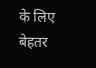के लिए बेहतर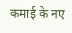कमाई के नए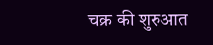चक्र की शुरुआत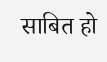साबित हो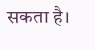सकता है।